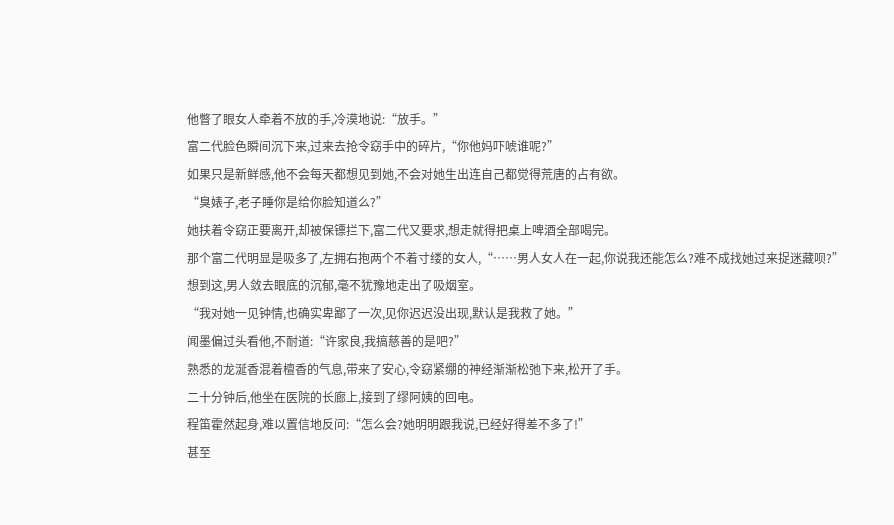他瞥了眼女人牵着不放的手,冷漠地说:“放手。”
富二代脸色瞬间沉下来,过来去抢令窈手中的碎片,“你他妈吓唬谁呢?”
如果只是新鲜感,他不会每天都想见到她,不会对她生出连自己都觉得荒唐的占有欲。
“臭婊子,老子睡你是给你脸知道么?”
她扶着令窈正要离开,却被保镖拦下,富二代又要求,想走就得把桌上啤酒全部喝完。
那个富二代明显是吸多了,左拥右抱两个不着寸缕的女人,“……男人女人在一起,你说我还能怎么?难不成找她过来捉迷藏呗?”
想到这,男人敛去眼底的沉郁,毫不犹豫地走出了吸烟室。
“我对她一见钟情,也确实卑鄙了一次,见你迟迟没出现,默认是我救了她。”
闻墨偏过头看他,不耐道:“许家良,我搞慈善的是吧?”
熟悉的龙涎香混着檀香的气息,带来了安心,令窈紧绷的神经渐渐松弛下来,松开了手。
二十分钟后,他坐在医院的长廊上,接到了缪阿姨的回电。
程笛霍然起身,难以置信地反问:“怎么会?她明明跟我说,已经好得差不多了!”
甚至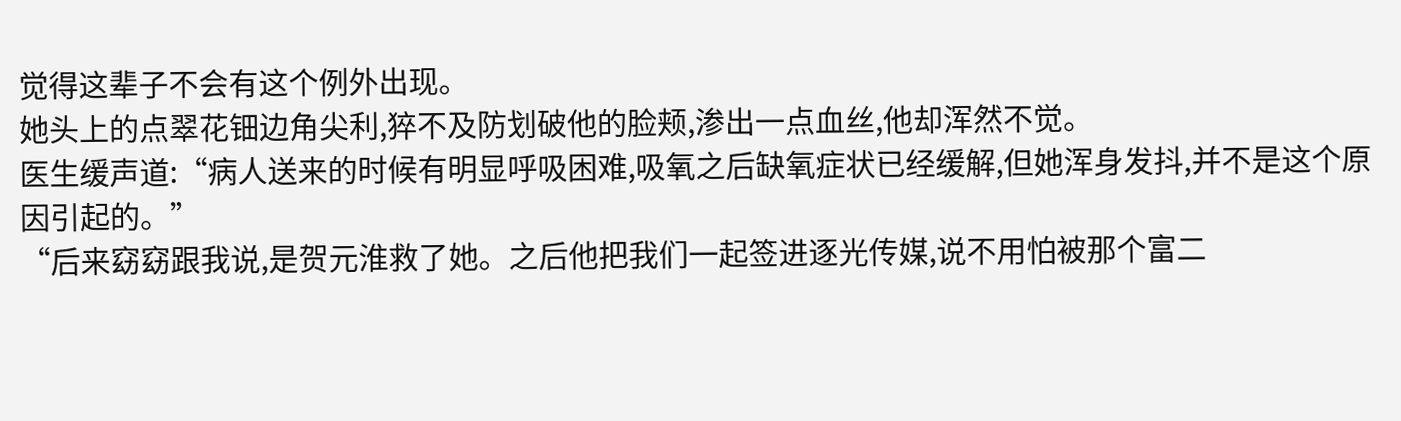觉得这辈子不会有这个例外出现。
她头上的点翠花钿边角尖利,猝不及防划破他的脸颊,渗出一点血丝,他却浑然不觉。
医生缓声道:“病人送来的时候有明显呼吸困难,吸氧之后缺氧症状已经缓解,但她浑身发抖,并不是这个原因引起的。”
“后来窈窈跟我说,是贺元淮救了她。之后他把我们一起签进逐光传媒,说不用怕被那个富二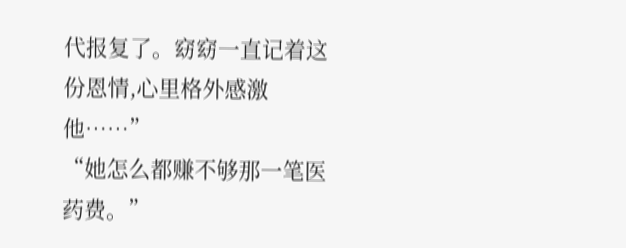代报复了。窈窈一直记着这份恩情,心里格外感激他……”
“她怎么都赚不够那一笔医药费。”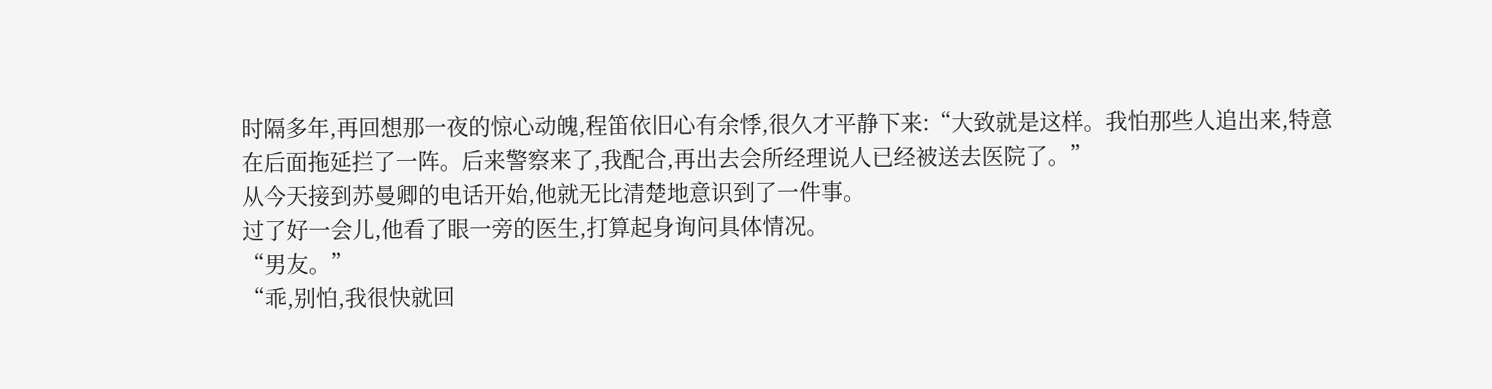时隔多年,再回想那一夜的惊心动魄,程笛依旧心有余悸,很久才平静下来:“大致就是这样。我怕那些人追出来,特意在后面拖延拦了一阵。后来警察来了,我配合,再出去会所经理说人已经被送去医院了。”
从今天接到苏曼卿的电话开始,他就无比清楚地意识到了一件事。
过了好一会儿,他看了眼一旁的医生,打算起身询问具体情况。
“男友。”
“乖,别怕,我很快就回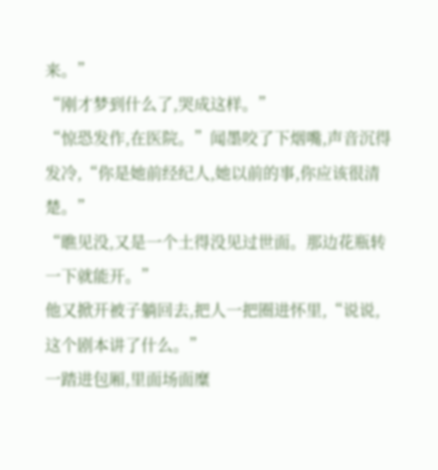来。”
“刚才梦到什么了,哭成这样。”
“惊恐发作,在医院。”闻墨咬了下烟嘴,声音沉得发冷,“你是她前经纪人,她以前的事,你应该很清楚。”
“瞧见没,又是一个土得没见过世面。那边花瓶转一下就能开。”
他又掀开被子躺回去,把人一把圈进怀里,“说说,这个剧本讲了什么。”
一踏进包厢,里面场面糜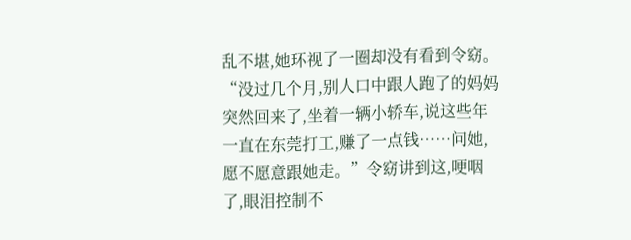乱不堪,她环视了一圈却没有看到令窈。
“没过几个月,别人口中跟人跑了的妈妈突然回来了,坐着一辆小轿车,说这些年一直在东莞打工,赚了一点钱……问她,愿不愿意跟她走。”令窈讲到这,哽咽了,眼泪控制不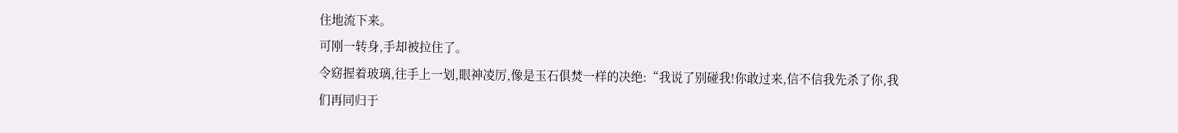住地流下来。
可刚一转身,手却被拉住了。
令窈握着玻璃,往手上一划,眼神凌厉,像是玉石俱焚一样的决绝:“我说了别碰我!你敢过来,信不信我先杀了你,我们再同归于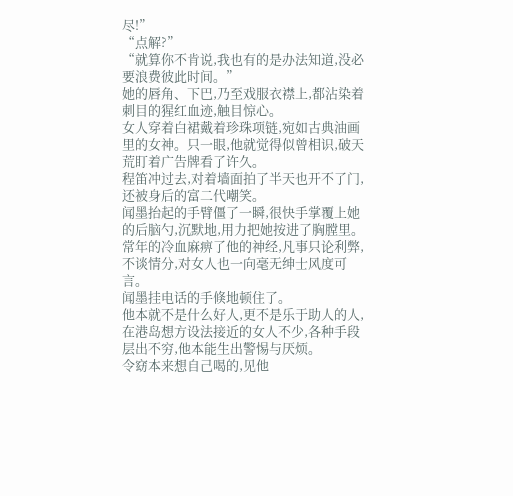尽!”
“点解?”
“就算你不肯说,我也有的是办法知道,没必要浪费彼此时间。”
她的唇角、下巴,乃至戏服衣襟上,都沾染着刺目的猩红血迹,触目惊心。
女人穿着白裙戴着珍珠项链,宛如古典油画里的女神。只一眼,他就觉得似曾相识,破天荒盯着广告牌看了许久。
程笛冲过去,对着墙面拍了半天也开不了门,还被身后的富二代嘲笑。
闻墨抬起的手臂僵了一瞬,很快手掌覆上她的后脑勺,沉默地,用力把她按进了胸膛里。
常年的冷血麻痹了他的神经,凡事只论利弊,不谈情分,对女人也一向毫无绅士风度可言。
闻墨挂电话的手倏地顿住了。
他本就不是什么好人,更不是乐于助人的人,在港岛想方设法接近的女人不少,各种手段层出不穷,他本能生出警惕与厌烦。
令窈本来想自己喝的,见他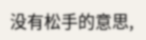没有松手的意思,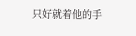只好就着他的手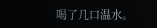喝了几口温水。